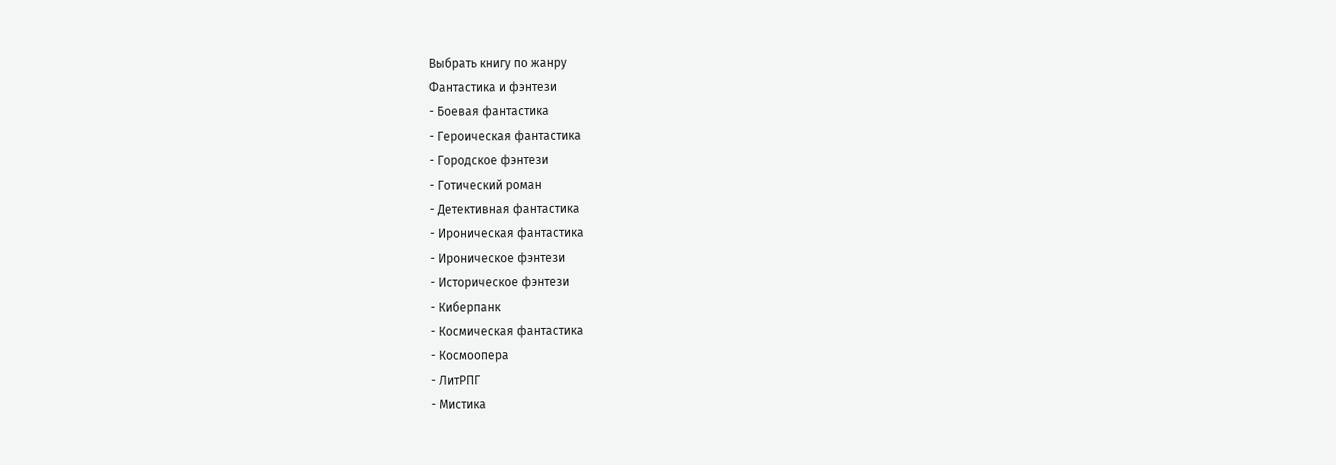Выбрать книгу по жанру
Фантастика и фэнтези
- Боевая фантастика
- Героическая фантастика
- Городское фэнтези
- Готический роман
- Детективная фантастика
- Ироническая фантастика
- Ироническое фэнтези
- Историческое фэнтези
- Киберпанк
- Космическая фантастика
- Космоопера
- ЛитРПГ
- Мистика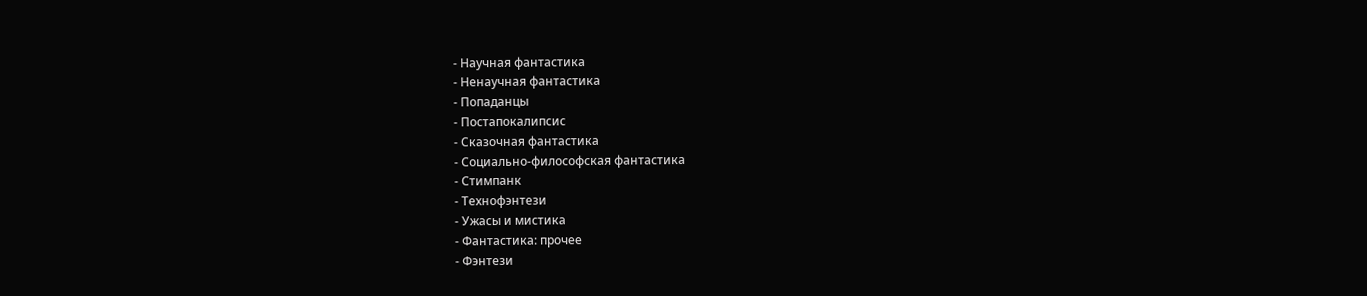- Научная фантастика
- Ненаучная фантастика
- Попаданцы
- Постапокалипсис
- Сказочная фантастика
- Социально-философская фантастика
- Стимпанк
- Технофэнтези
- Ужасы и мистика
- Фантастика: прочее
- Фэнтези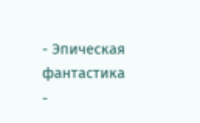- Эпическая фантастика
-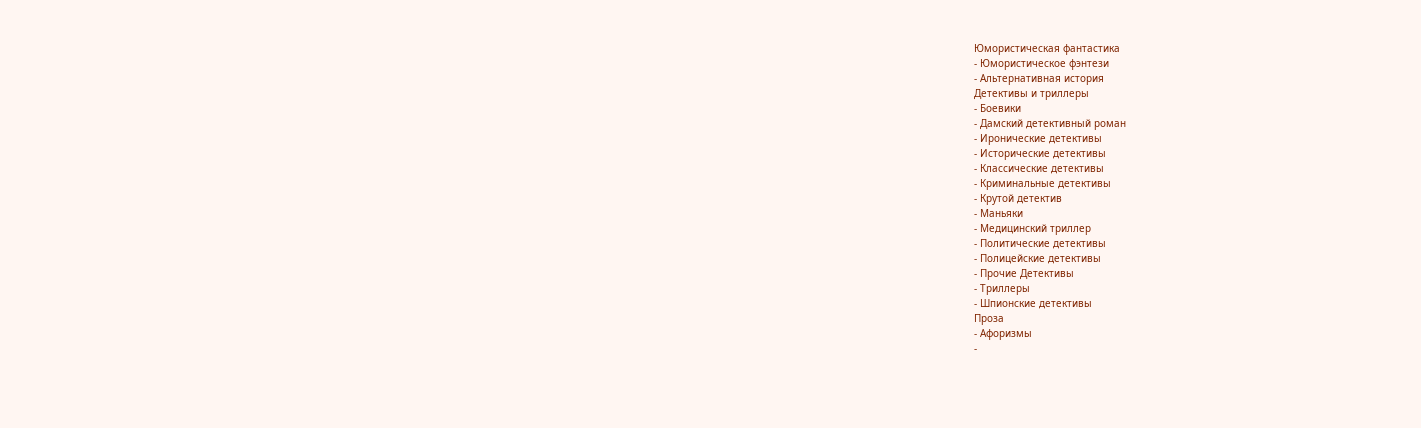Юмористическая фантастика
- Юмористическое фэнтези
- Альтернативная история
Детективы и триллеры
- Боевики
- Дамский детективный роман
- Иронические детективы
- Исторические детективы
- Классические детективы
- Криминальные детективы
- Крутой детектив
- Маньяки
- Медицинский триллер
- Политические детективы
- Полицейские детективы
- Прочие Детективы
- Триллеры
- Шпионские детективы
Проза
- Афоризмы
-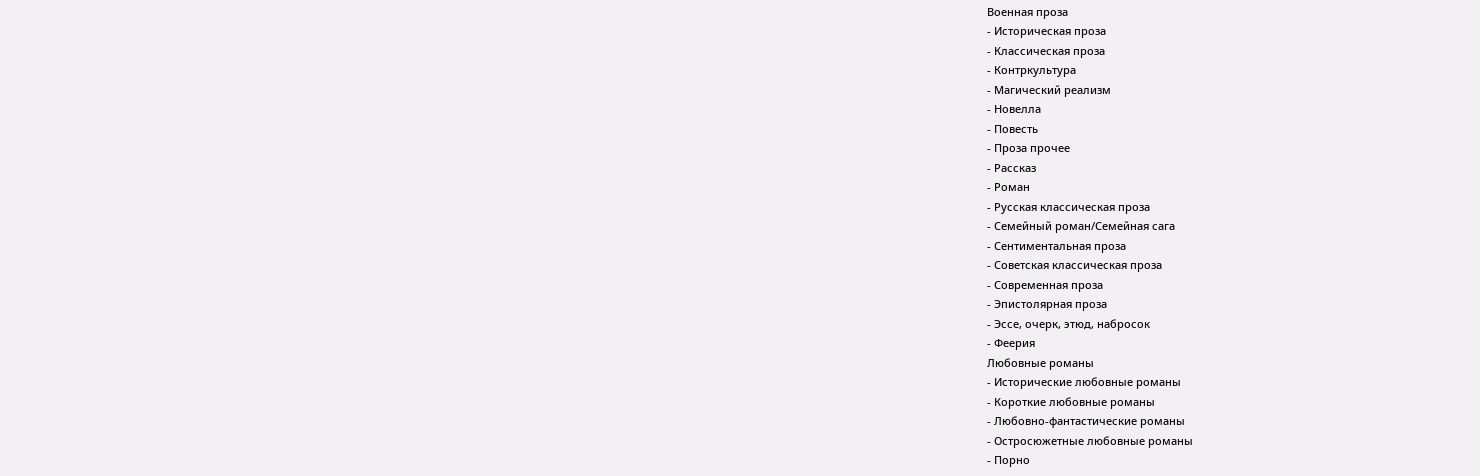Военная проза
- Историческая проза
- Классическая проза
- Контркультура
- Магический реализм
- Новелла
- Повесть
- Проза прочее
- Рассказ
- Роман
- Русская классическая проза
- Семейный роман/Семейная сага
- Сентиментальная проза
- Советская классическая проза
- Современная проза
- Эпистолярная проза
- Эссе, очерк, этюд, набросок
- Феерия
Любовные романы
- Исторические любовные романы
- Короткие любовные романы
- Любовно-фантастические романы
- Остросюжетные любовные романы
- Порно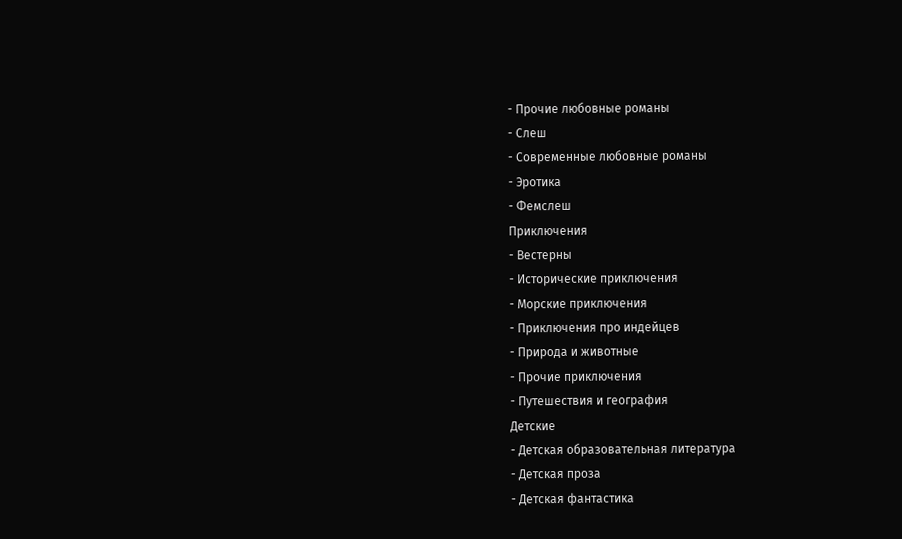- Прочие любовные романы
- Слеш
- Современные любовные романы
- Эротика
- Фемслеш
Приключения
- Вестерны
- Исторические приключения
- Морские приключения
- Приключения про индейцев
- Природа и животные
- Прочие приключения
- Путешествия и география
Детские
- Детская образовательная литература
- Детская проза
- Детская фантастика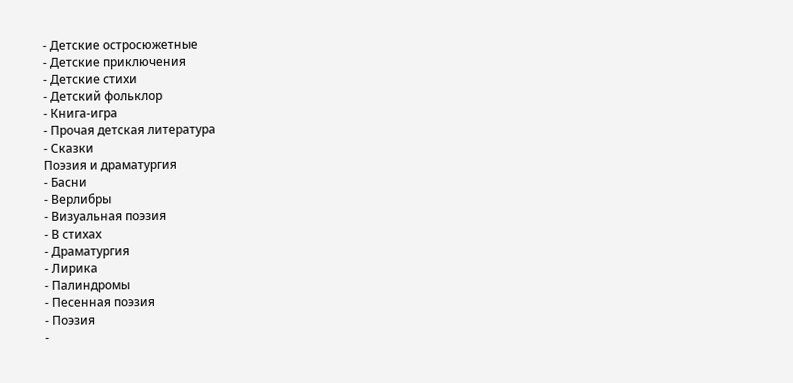- Детские остросюжетные
- Детские приключения
- Детские стихи
- Детский фольклор
- Книга-игра
- Прочая детская литература
- Сказки
Поэзия и драматургия
- Басни
- Верлибры
- Визуальная поэзия
- В стихах
- Драматургия
- Лирика
- Палиндромы
- Песенная поэзия
- Поэзия
-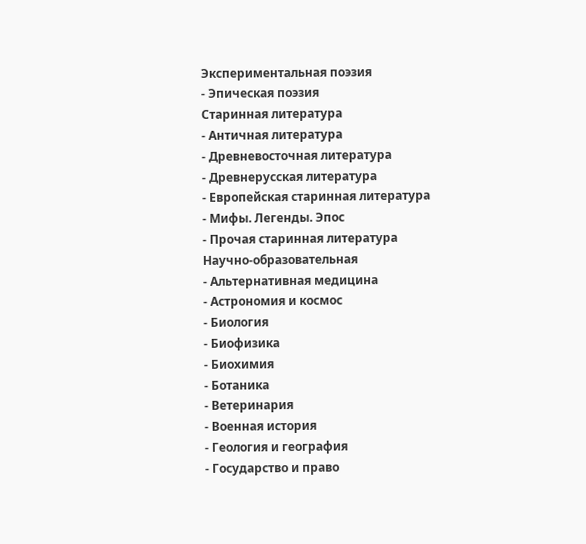Экспериментальная поэзия
- Эпическая поэзия
Старинная литература
- Античная литература
- Древневосточная литература
- Древнерусская литература
- Европейская старинная литература
- Мифы. Легенды. Эпос
- Прочая старинная литература
Научно-образовательная
- Альтернативная медицина
- Астрономия и космос
- Биология
- Биофизика
- Биохимия
- Ботаника
- Ветеринария
- Военная история
- Геология и география
- Государство и право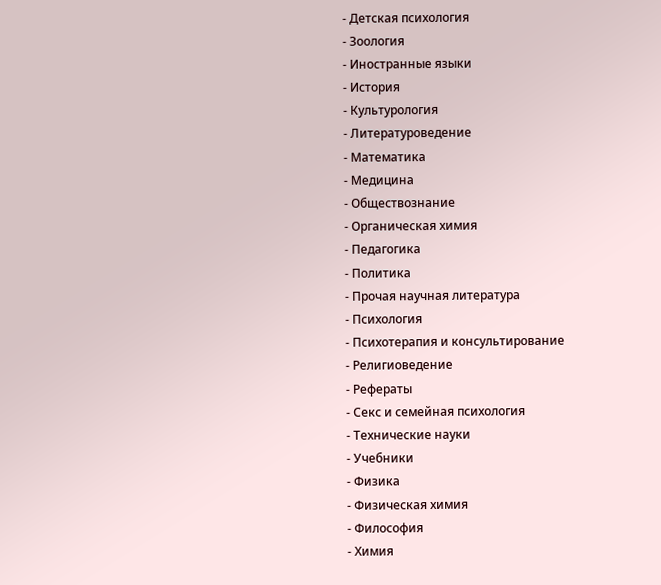- Детская психология
- Зоология
- Иностранные языки
- История
- Культурология
- Литературоведение
- Математика
- Медицина
- Обществознание
- Органическая химия
- Педагогика
- Политика
- Прочая научная литература
- Психология
- Психотерапия и консультирование
- Религиоведение
- Рефераты
- Секс и семейная психология
- Технические науки
- Учебники
- Физика
- Физическая химия
- Философия
- Химия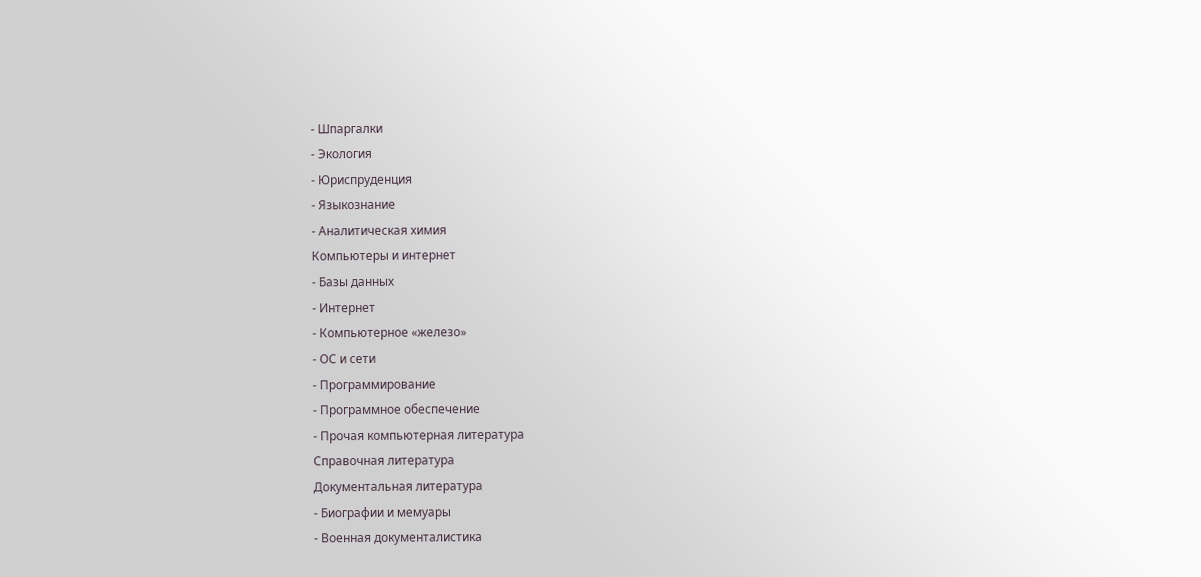- Шпаргалки
- Экология
- Юриспруденция
- Языкознание
- Аналитическая химия
Компьютеры и интернет
- Базы данных
- Интернет
- Компьютерное «железо»
- ОС и сети
- Программирование
- Программное обеспечение
- Прочая компьютерная литература
Справочная литература
Документальная литература
- Биографии и мемуары
- Военная документалистика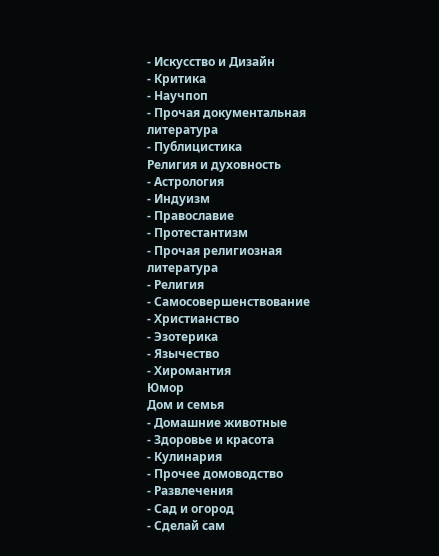- Искусство и Дизайн
- Критика
- Научпоп
- Прочая документальная литература
- Публицистика
Религия и духовность
- Астрология
- Индуизм
- Православие
- Протестантизм
- Прочая религиозная литература
- Религия
- Самосовершенствование
- Христианство
- Эзотерика
- Язычество
- Хиромантия
Юмор
Дом и семья
- Домашние животные
- Здоровье и красота
- Кулинария
- Прочее домоводство
- Развлечения
- Сад и огород
- Сделай сам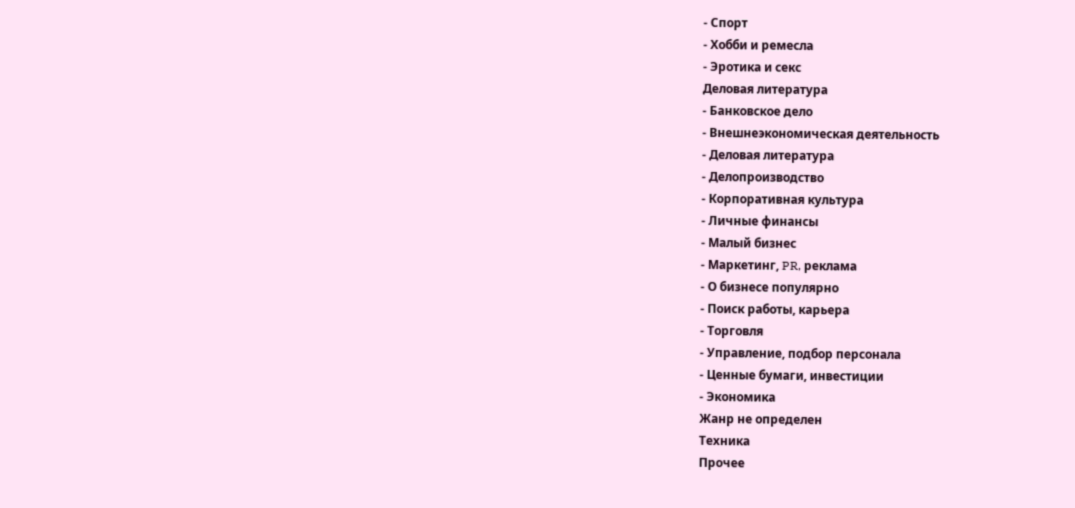- Спорт
- Хобби и ремесла
- Эротика и секс
Деловая литература
- Банковское дело
- Внешнеэкономическая деятельность
- Деловая литература
- Делопроизводство
- Корпоративная культура
- Личные финансы
- Малый бизнес
- Маркетинг, PR, реклама
- О бизнесе популярно
- Поиск работы, карьера
- Торговля
- Управление, подбор персонала
- Ценные бумаги, инвестиции
- Экономика
Жанр не определен
Техника
Прочее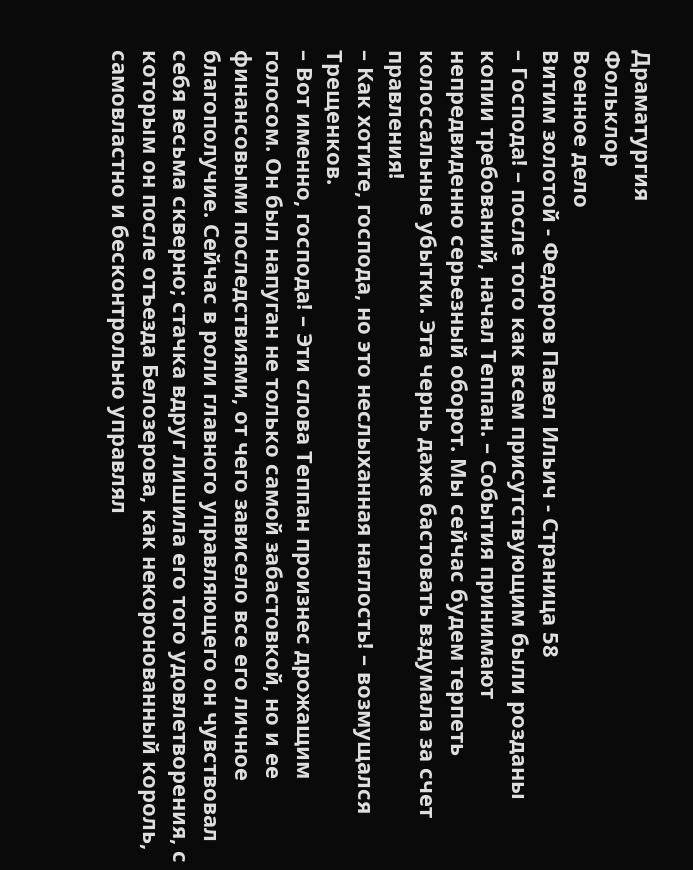Драматургия
Фольклор
Военное дело
Витим золотой - Федоров Павел Ильич - Страница 58
– Господа! – после того как всем присутствующим были розданы копии требований, начал Теппан. – События принимают непредвиденно серьезный оборот. Мы сейчас будем терпеть колоссальные убытки. Эта чернь даже бастовать вздумала за счет правления!
– Как хотите, господа, но это неслыханная наглость! – возмущался Трещенков.
– Вот именно, господа! – Эти слова Теппан произнес дрожащим голосом. Он был напуган не только самой забастовкой, но и ее финансовыми последствиями, от чего зависело все его личное благополучие. Сейчас в роли главного управляющего он чувствовал себя весьма скверно; стачка вдруг лишила его того удовлетворения, с которым он после отъезда Белозерова, как некоронованный король, самовластно и бесконтрольно управлял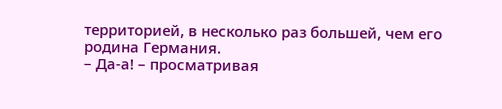территорией, в несколько раз большей, чем его родина Германия.
– Да-а! – просматривая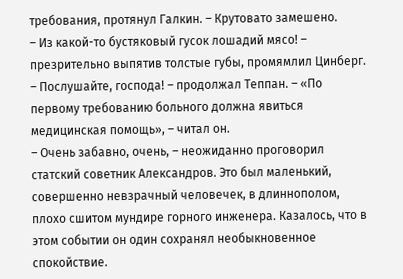требования, протянул Галкин. – Крутовато замешено.
– Из какой-то бустяковый гусок лошадий мясо! – презрительно выпятив толстые губы, промямлил Цинберг.
– Послушайте, господа! – продолжал Теппан. – «По первому требованию больного должна явиться медицинская помощь», – читал он.
– Очень забавно, очень, – неожиданно проговорил статский советник Александров. Это был маленький, совершенно невзрачный человечек, в длиннополом, плохо сшитом мундире горного инженера. Казалось, что в этом событии он один сохранял необыкновенное спокойствие.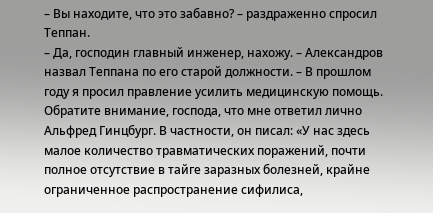– Вы находите, что это забавно? – раздраженно спросил Теппан.
– Да, господин главный инженер, нахожу. – Александров назвал Теппана по его старой должности. – В прошлом году я просил правление усилить медицинскую помощь. Обратите внимание, господа, что мне ответил лично Альфред Гинцбург. В частности, он писал: «У нас здесь малое количество травматических поражений, почти полное отсутствие в тайге заразных болезней, крайне ограниченное распространение сифилиса,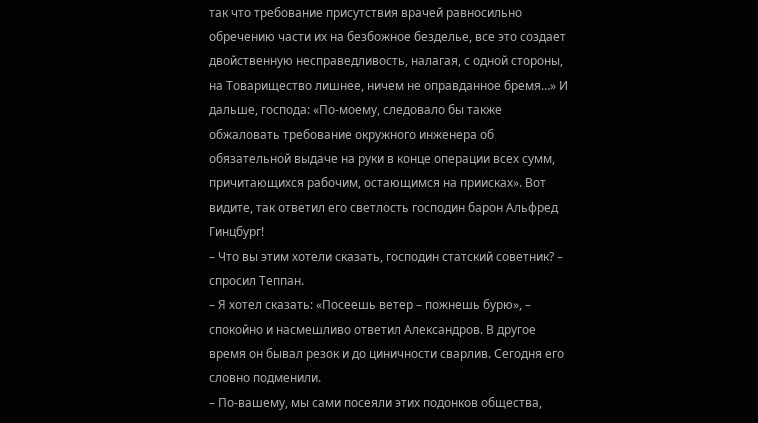так что требование присутствия врачей равносильно обречению части их на безбожное безделье, все это создает двойственную несправедливость, налагая, с одной стороны, на Товарищество лишнее, ничем не оправданное бремя…» И дальше, господа: «По-моему, следовало бы также обжаловать требование окружного инженера об обязательной выдаче на руки в конце операции всех сумм, причитающихся рабочим, остающимся на приисках». Вот видите, так ответил его светлость господин барон Альфред Гинцбург!
– Что вы этим хотели сказать, господин статский советник? – спросил Теппан.
– Я хотел сказать: «Посеешь ветер – пожнешь бурю», – спокойно и насмешливо ответил Александров. В другое время он бывал резок и до циничности сварлив. Сегодня его словно подменили.
– По-вашему, мы сами посеяли этих подонков общества,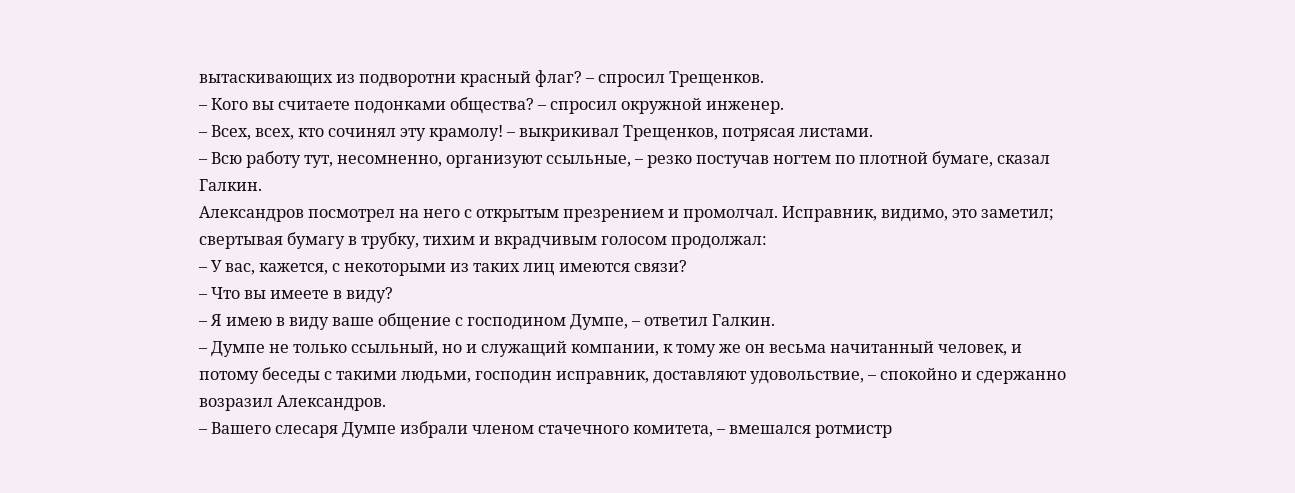вытаскивающих из подворотни красный флаг? – спросил Трещенков.
– Кого вы считаете подонками общества? – спросил окружной инженер.
– Всех, всех, кто сочинял эту крамолу! – выкрикивал Трещенков, потрясая листами.
– Всю работу тут, несомненно, организуют ссыльные, – резко постучав ногтем по плотной бумаге, сказал Галкин.
Александров посмотрел на него с открытым презрением и промолчал. Исправник, видимо, это заметил; свертывая бумагу в трубку, тихим и вкрадчивым голосом продолжал:
– У вас, кажется, с некоторыми из таких лиц имеются связи?
– Что вы имеете в виду?
– Я имею в виду ваше общение с господином Думпе, – ответил Галкин.
– Думпе не только ссыльный, но и служащий компании, к тому же он весьма начитанный человек, и потому беседы с такими людьми, господин исправник, доставляют удовольствие, – спокойно и сдержанно возразил Александров.
– Вашего слесаря Думпе избрали членом стачечного комитета, – вмешался ротмистр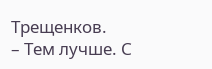Трещенков.
– Тем лучше. С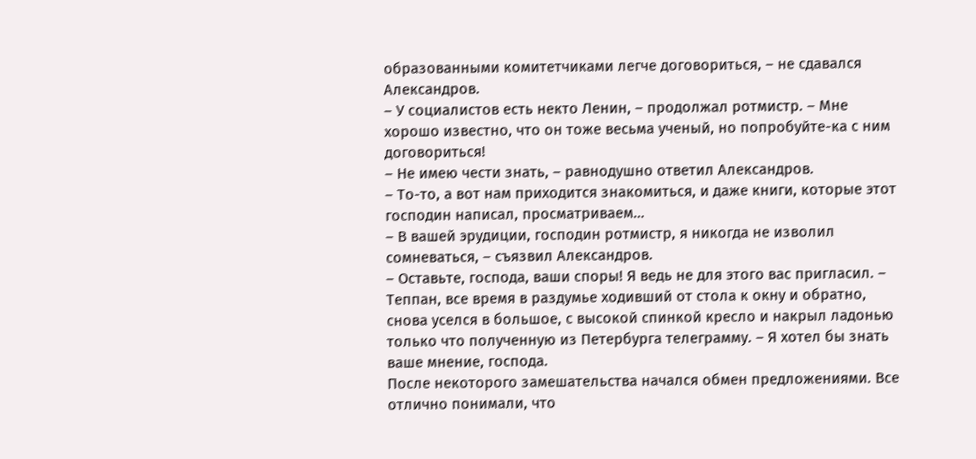образованными комитетчиками легче договориться, – не сдавался Александров.
– У социалистов есть некто Ленин, – продолжал ротмистр. – Мне хорошо известно, что он тоже весьма ученый, но попробуйте-ка с ним договориться!
– Не имею чести знать, – равнодушно ответил Александров.
– То-то, а вот нам приходится знакомиться, и даже книги, которые этот господин написал, просматриваем…
– В вашей эрудиции, господин ротмистр, я никогда не изволил сомневаться, – съязвил Александров.
– Оставьте, господа, ваши споры! Я ведь не для этого вас пригласил. – Теппан, все время в раздумье ходивший от стола к окну и обратно, снова уселся в большое, с высокой спинкой кресло и накрыл ладонью только что полученную из Петербурга телеграмму. – Я хотел бы знать ваше мнение, господа.
После некоторого замешательства начался обмен предложениями. Все отлично понимали, что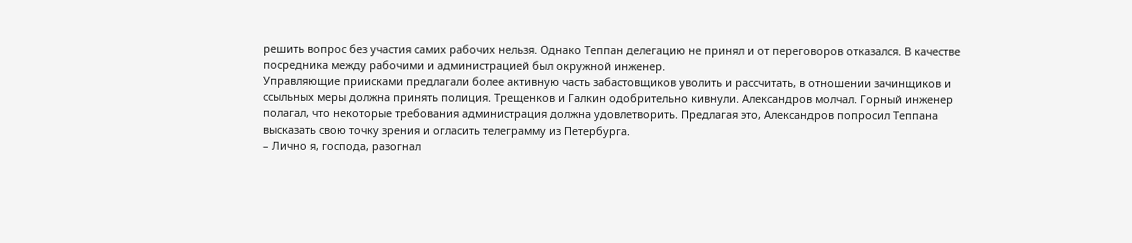решить вопрос без участия самих рабочих нельзя. Однако Теппан делегацию не принял и от переговоров отказался. В качестве посредника между рабочими и администрацией был окружной инженер.
Управляющие приисками предлагали более активную часть забастовщиков уволить и рассчитать, в отношении зачинщиков и ссыльных меры должна принять полиция. Трещенков и Галкин одобрительно кивнули. Александров молчал. Горный инженер полагал, что некоторые требования администрация должна удовлетворить. Предлагая это, Александров попросил Теппана высказать свою точку зрения и огласить телеграмму из Петербурга.
– Лично я, господа, разогнал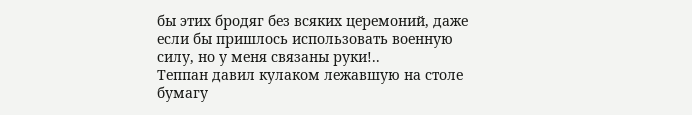бы этих бродяг без всяких церемоний, даже если бы пришлось использовать военную силу, но у меня связаны руки!..
Теппан давил кулаком лежавшую на столе бумагу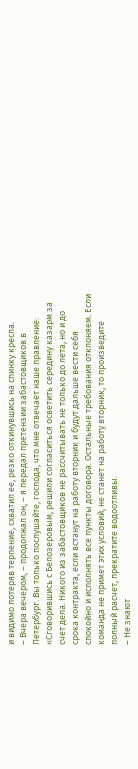и видимо потеряв терпение, схватил ее, резко откинувшись на спинку кресла.
– Вчера вечером, – продолжал он, – я передал претензии забастовщиков в Петербург. Вы только послушайте, господа, что мне отвечает наше правление:
«Сговорившись с Белозеровым, решили согласиться осветить середину казарм за счет дела. Никого из забастовщиков не рассчитывать не только до лета, но и до срока контракта, если встанут на работу вторник и будут дальше вести себя спокойно и исполнять все пункты договора. Остальные требования отклоняем. Если команда не примет этих условий, не станет на работу вторник, то произведите полный расчет, прекратите водоотливы.
– Не знают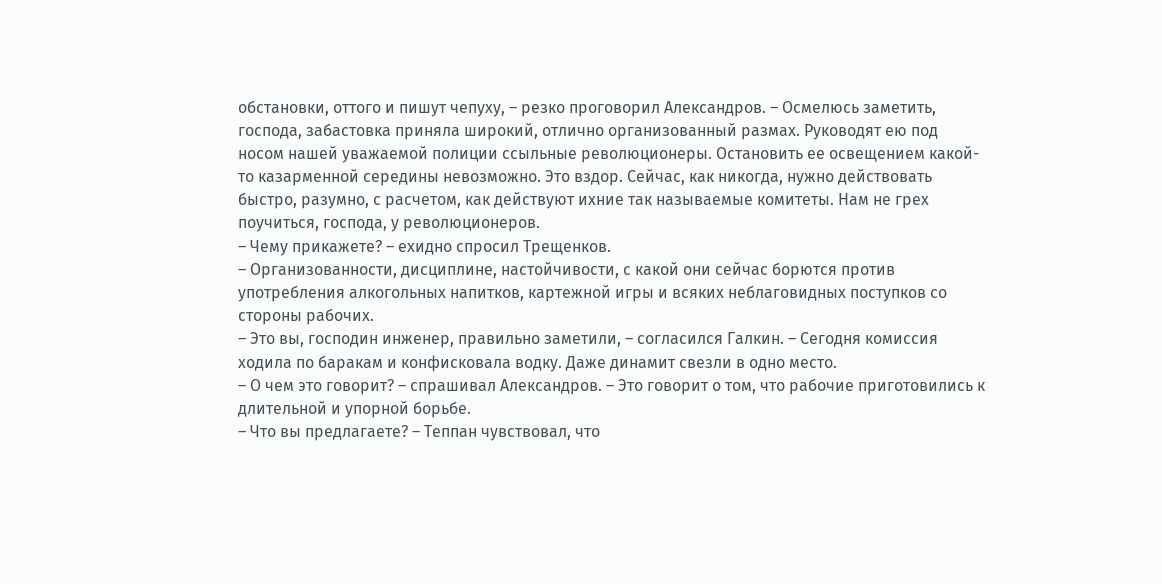обстановки, оттого и пишут чепуху, – резко проговорил Александров. – Осмелюсь заметить, господа, забастовка приняла широкий, отлично организованный размах. Руководят ею под носом нашей уважаемой полиции ссыльные революционеры. Остановить ее освещением какой-то казарменной середины невозможно. Это вздор. Сейчас, как никогда, нужно действовать быстро, разумно, с расчетом, как действуют ихние так называемые комитеты. Нам не грех поучиться, господа, у революционеров.
– Чему прикажете? – ехидно спросил Трещенков.
– Организованности, дисциплине, настойчивости, с какой они сейчас борются против употребления алкогольных напитков, картежной игры и всяких неблаговидных поступков со стороны рабочих.
– Это вы, господин инженер, правильно заметили, – согласился Галкин. – Сегодня комиссия ходила по баракам и конфисковала водку. Даже динамит свезли в одно место.
– О чем это говорит? – спрашивал Александров. – Это говорит о том, что рабочие приготовились к длительной и упорной борьбе.
– Что вы предлагаете? – Теппан чувствовал, что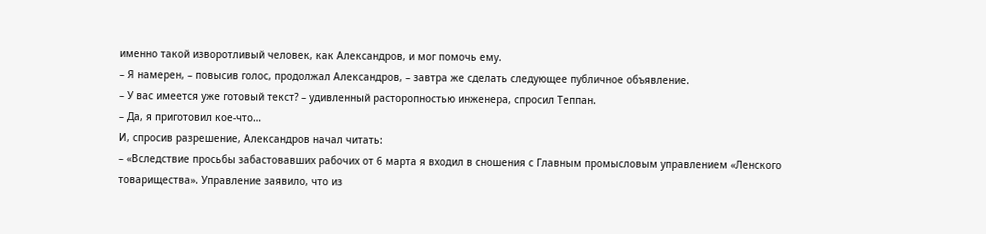именно такой изворотливый человек, как Александров, и мог помочь ему.
– Я намерен, – повысив голос, продолжал Александров, – завтра же сделать следующее публичное объявление.
– У вас имеется уже готовый текст? – удивленный расторопностью инженера, спросил Теппан.
– Да, я приготовил кое-что…
И, спросив разрешение, Александров начал читать:
– «Вследствие просьбы забастовавших рабочих от 6 марта я входил в сношения с Главным промысловым управлением «Ленского товарищества». Управление заявило, что из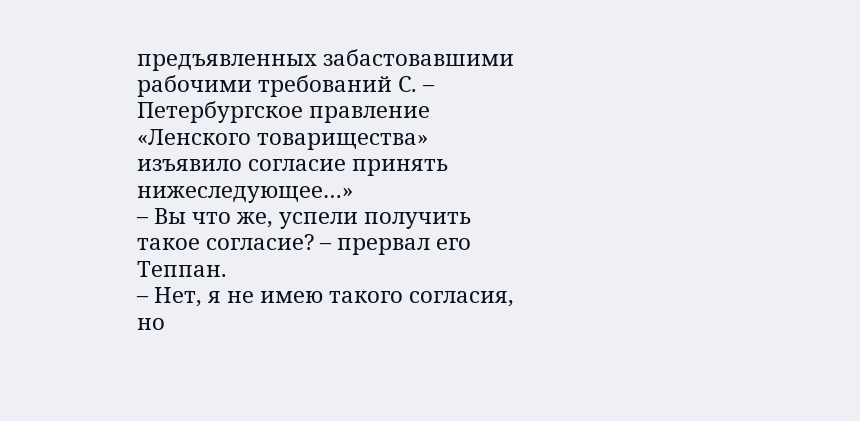предъявленных забастовавшими рабочими требований С. – Петербургское правление «Ленского товарищества» изъявило согласие принять нижеследующее…»
– Вы что же, успели получить такое согласие? – прервал его Теппан.
– Нет, я не имею такого согласия, но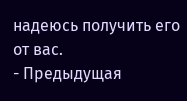надеюсь получить его от вас.
- Предыдущая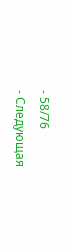- 58/76
- Следующая